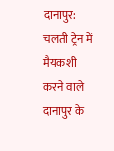दानापुर: चलती ट्रेन में मैयकशी करने वाले दानापुर के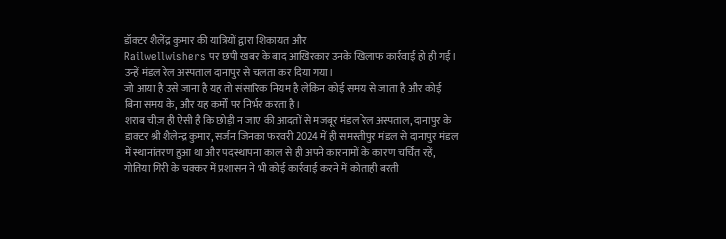डॉक्टर शैलेंद्र कुमार की यात्रियों द्वारा शिकायत और
Railwellwishers पर छपी खबर के बाद आखिरकार उनके खिलाफ कार्रवाई हो ही गई। उन्हें मंडल रेल अस्पताल दानापुर से चलता कर दिया गया।
जो आया है उसे जाना है यह तो संसारिक नियम है लेकिन कोई समय से जाता है और कोई बिना समय के, और यह कर्मों पर निर्भर करता है।
शराब चीज़ ही ऐसी है कि छोड़ी न जाए की आदतों से मजबूर मंडल रेल अस्पताल, दानापुर के डाक्टर श्री शैलेन्द्र कुमार, सर्जन जिनका फरवरी 2024 में ही समस्तीपुर मंडल से दानापुर मंडल में स्थानांतरण हुआ था और पदस्थापना काल से ही अपने कारनामों के कारण चर्चित रहें, गोतिया गिरी के चक्कर में प्रशासन ने भी कोई कार्रवाई करने में कोताही बरती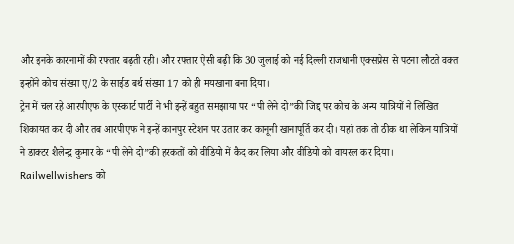और इनके कारनामों की रफ्तार बढ़ती रही। और रफ्तार ऐसी बढ़ी कि 30 जुलाई को नई दिल्ली राजधानी एक्सप्रेस से पटना लौटते वक्त इन्होंने कोच संख्या ए/2 के साईड बर्थ संख्या 17 को ही मयखाना बना दिया।
ट्रेन में चल रहे आरपीएफ के एस्कार्ट पार्टी ने भी इन्हें बहुत समझाया पर “पी लेने दो”की जिद्द पर कोच के अन्य यात्रियों ने लिखित शिकायत कर दी और तब आरपीएफ ने इन्हें कानपुर स्टेशन पर उतार कर कानूनी खानापूर्ति कर दी। यहां तक तो ठीक था लेकिन यात्रियों ने डाक्टर शैलेन्द्र कुमार के “पी लेने दो”की हरकतों को वीडियो में कैद कर लिया और वीडियो को वायरल कर दिया।
Railwellwishers को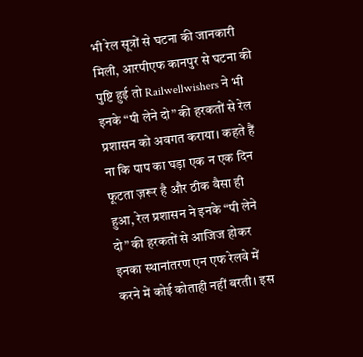भी रेल सूत्रों से घटना की जानकारी मिली, आरपीएफ कानपुर से घटना की पुष्टि हुई तो Railwellwishers ने भी इनके “पी लेने दो” की हरकतों से रेल प्रशासन को अवगत कराया। कहते हैं ना कि पाप का घड़ा एक न एक दिन फूटता ज़रूर है और ठीक वैसा ही हुआ, रेल प्रशासन ने इनके “पी लेने दो” की हरकतों से आजिज होकर इनका स्थानांतरण एन एफ रेलवे में करने में कोई कोताही नहीं बरती। इस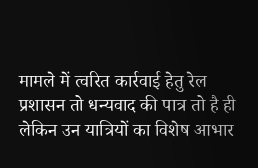मामले में त्वरित कार्रवाई हेतु रेल प्रशासन तो धन्यवाद की पात्र तो है ही लेकिन उन यात्रियों का विशेष आभार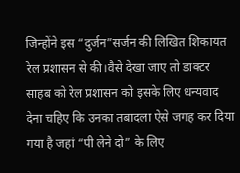जिन्होंने इस “दुर्जन”सर्जन की लिखित शिकायत रेल प्रशासन से की।वैसे देखा जाए तो डाक्टर साहब को रेल प्रशासन को इसके लिए धन्यवाद देना चहिए कि उनका तबादला ऐसे जगह कर दिया गया है जहां “पी लेने दो” के लिए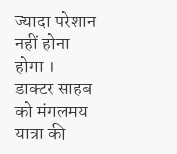ज्यादा परेशान नहीं होना होगा ।
डाक्टर साहब को मंगलमय यात्रा की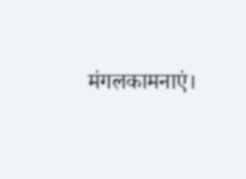मंगलकामनाएं।